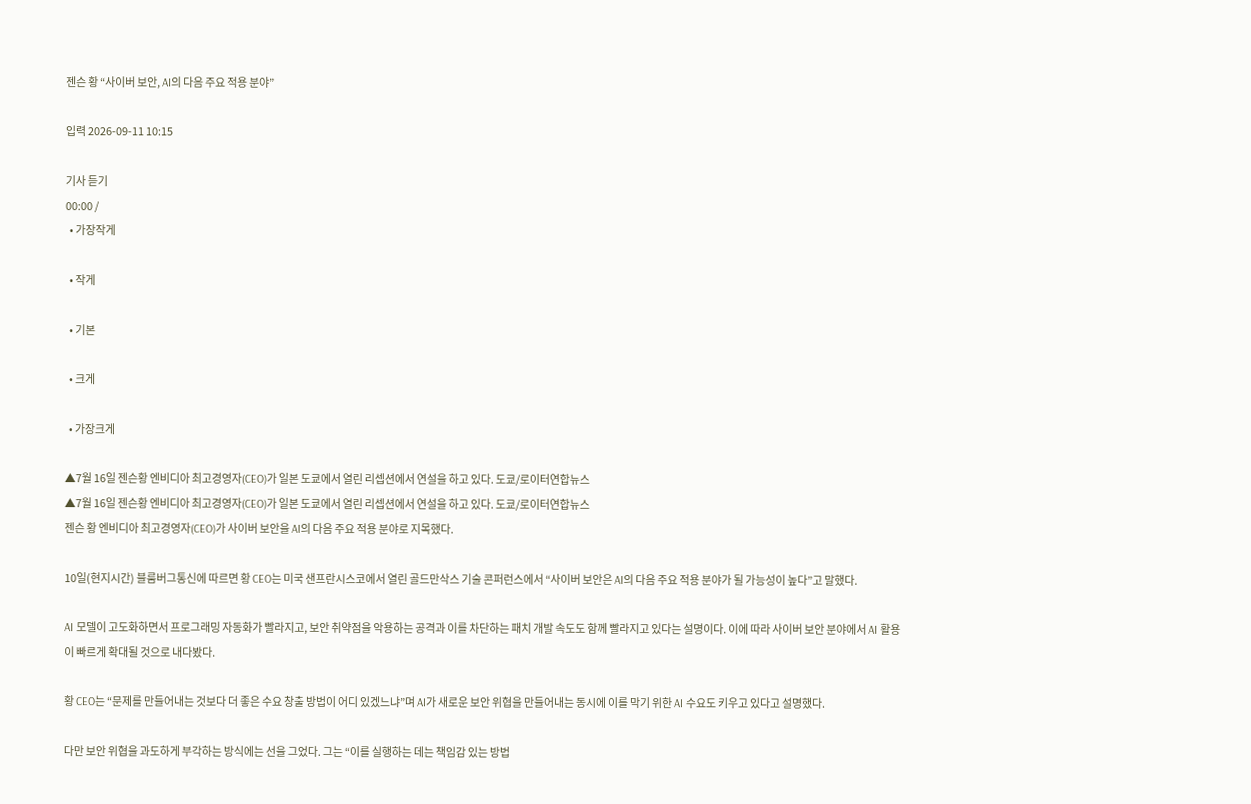젠슨 황 “사이버 보안, AI의 다음 주요 적용 분야”

입력 2026-09-11 10:15

기사 듣기
00:00 /
  • 가장작게

  • 작게

  • 기본

  • 크게

  • 가장크게

▲7월 16일 젠슨황 엔비디아 최고경영자(CEO)가 일본 도쿄에서 열린 리셉션에서 연설을 하고 있다. 도쿄/로이터연합뉴스
▲7월 16일 젠슨황 엔비디아 최고경영자(CEO)가 일본 도쿄에서 열린 리셉션에서 연설을 하고 있다. 도쿄/로이터연합뉴스
젠슨 황 엔비디아 최고경영자(CEO)가 사이버 보안을 AI의 다음 주요 적용 분야로 지목했다.

10일(현지시간) 블룸버그통신에 따르면 황 CEO는 미국 샌프란시스코에서 열린 골드만삭스 기술 콘퍼런스에서 “사이버 보안은 AI의 다음 주요 적용 분야가 될 가능성이 높다”고 말했다.

AI 모델이 고도화하면서 프로그래밍 자동화가 빨라지고, 보안 취약점을 악용하는 공격과 이를 차단하는 패치 개발 속도도 함께 빨라지고 있다는 설명이다. 이에 따라 사이버 보안 분야에서 AI 활용이 빠르게 확대될 것으로 내다봤다.

황 CEO는 “문제를 만들어내는 것보다 더 좋은 수요 창출 방법이 어디 있겠느냐”며 AI가 새로운 보안 위협을 만들어내는 동시에 이를 막기 위한 AI 수요도 키우고 있다고 설명했다.

다만 보안 위협을 과도하게 부각하는 방식에는 선을 그었다. 그는 “이를 실행하는 데는 책임감 있는 방법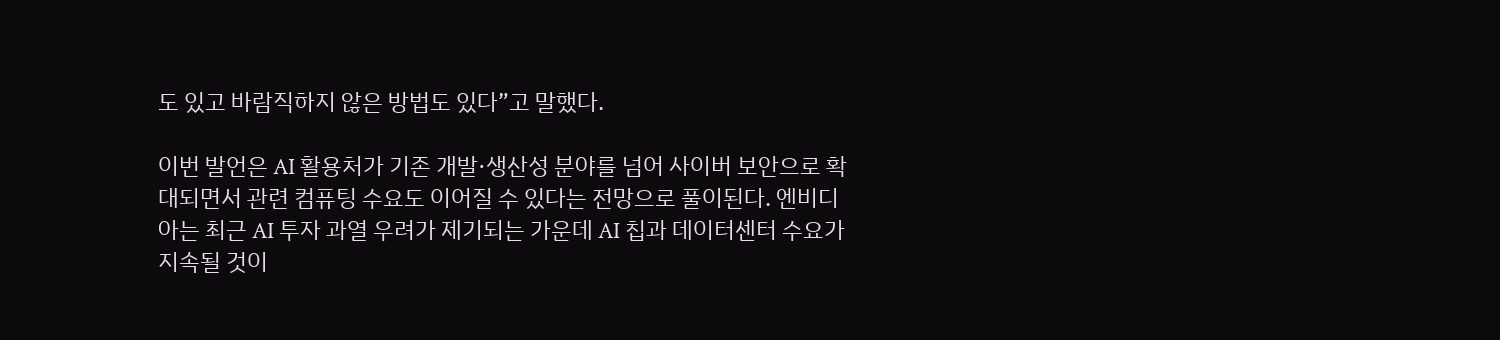도 있고 바람직하지 않은 방법도 있다”고 말했다.

이번 발언은 AI 활용처가 기존 개발·생산성 분야를 넘어 사이버 보안으로 확대되면서 관련 컴퓨팅 수요도 이어질 수 있다는 전망으로 풀이된다. 엔비디아는 최근 AI 투자 과열 우려가 제기되는 가운데 AI 칩과 데이터센터 수요가 지속될 것이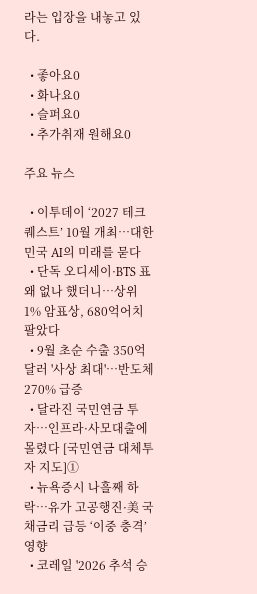라는 입장을 내놓고 있다.

  • 좋아요0
  • 화나요0
  • 슬퍼요0
  • 추가취재 원해요0

주요 뉴스

  • 이투데이 ‘2027 테크 퀘스트’ 10월 개최⋯대한민국 AI의 미래를 묻다
  • 단독 오디세이·BTS 표 왜 없나 했더니…상위 1% 암표상, 680억어치 팔았다
  • 9월 초순 수출 350억달러 '사상 최대'⋯반도체 270% 급증
  • 달라진 국민연금 투자…인프라·사모대출에 몰렸다 [국민연금 대체투자 지도]①
  • 뉴욕증시 나흘째 하락…유가 고공행진·美 국채금리 급등 ‘이중 충격’ 영향
  • 코레일 '2026 추석 승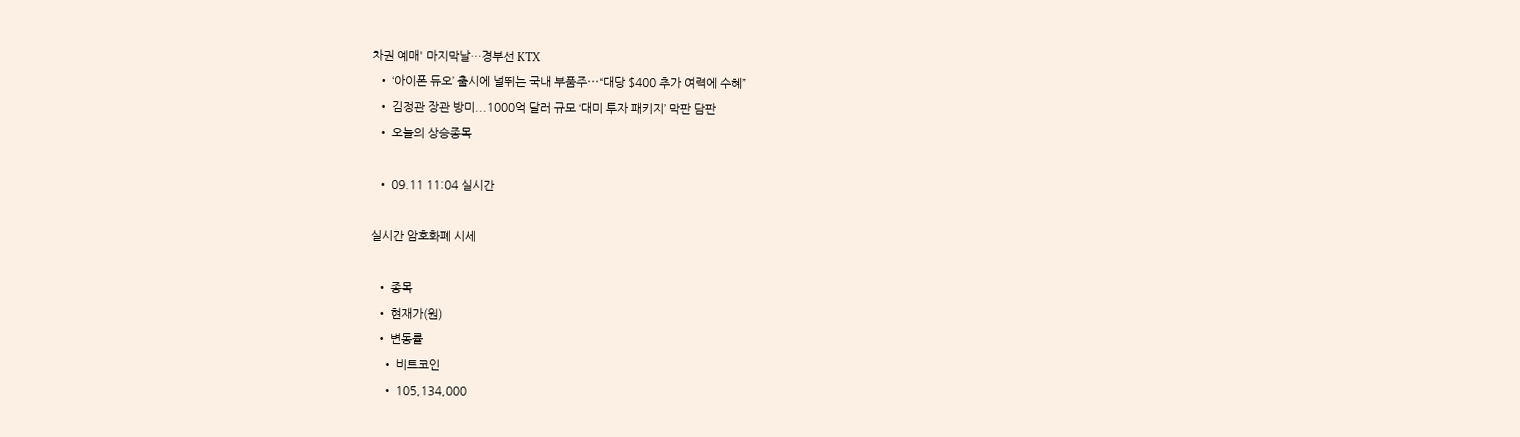차권 예매' 마지막날…경부선 KTX
  • ‘아이폰 듀오’ 출시에 널뛰는 국내 부품주⋯“대당 $400 추가 여력에 수혜”
  • 김정관 장관 방미...1000억 달러 규모 ‘대미 투자 패키지’ 막판 담판
  • 오늘의 상승종목

  • 09.11 11:04 실시간

실시간 암호화폐 시세

  • 종목
  • 현재가(원)
  • 변동률
    • 비트코인
    • 105,134,000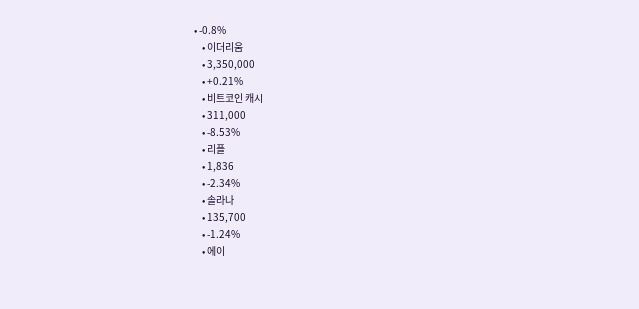• -0.8%
    • 이더리움
    • 3,350,000
    • +0.21%
    • 비트코인 캐시
    • 311,000
    • -8.53%
    • 리플
    • 1,836
    • -2.34%
    • 솔라나
    • 135,700
    • -1.24%
    • 에이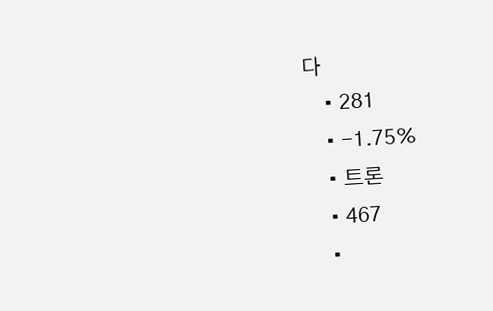다
    • 281
    • -1.75%
    • 트론
    • 467
    •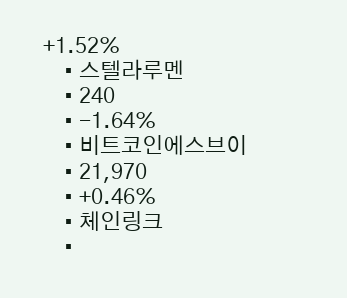+1.52%
    • 스텔라루멘
    • 240
    • -1.64%
    • 비트코인에스브이
    • 21,970
    • +0.46%
    • 체인링크
    •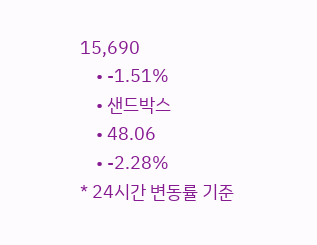15,690
    • -1.51%
    • 샌드박스
    • 48.06
    • -2.28%
* 24시간 변동률 기준